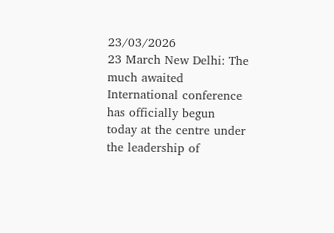23/03/2026
23 March New Delhi: The much awaited International conference has officially begun today at the centre under the leadership of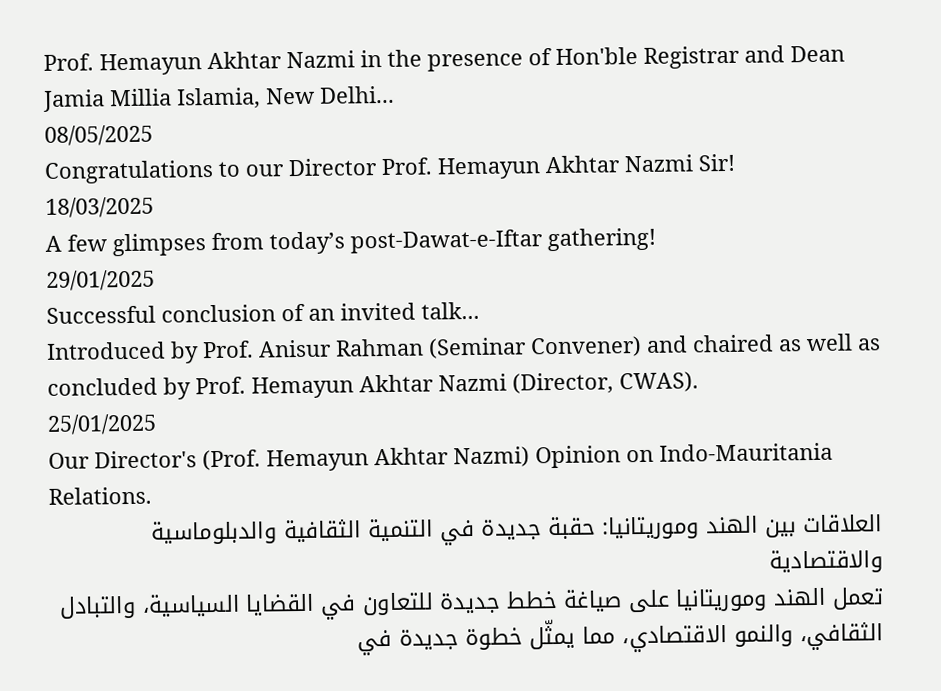Prof. Hemayun Akhtar Nazmi in the presence of Hon'ble Registrar and Dean Jamia Millia Islamia, New Delhi...
08/05/2025
Congratulations to our Director Prof. Hemayun Akhtar Nazmi Sir!
18/03/2025
A few glimpses from today’s post-Dawat-e-Iftar gathering!
29/01/2025
Successful conclusion of an invited talk...
Introduced by Prof. Anisur Rahman (Seminar Convener) and chaired as well as concluded by Prof. Hemayun Akhtar Nazmi (Director, CWAS).
25/01/2025
Our Director's (Prof. Hemayun Akhtar Nazmi) Opinion on Indo-Mauritania Relations.
العلاقات بين الهند وموريتانيا: حقبة جديدة في التنمية الثقافية والدبلوماسية والاقتصادية
تعمل الهند وموريتانيا على صياغة خطط جديدة للتعاون في القضايا السياسية، والتبادل الثقافي، والنمو الاقتصادي، مما يمثّل خطوة جديدة في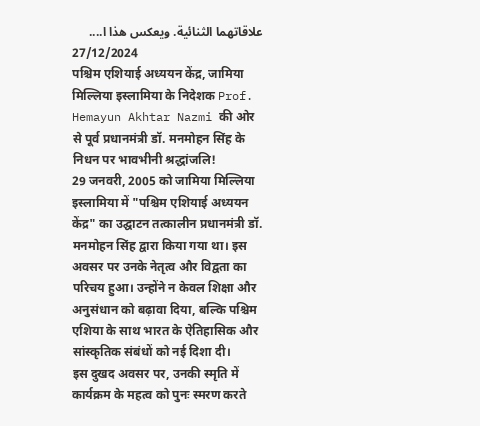علاقاتهما الثنائية. ويعكس هذا ا....
27/12/2024
पश्चिम एशियाई अध्ययन केंद्र, जामिया मिल्लिया इस्लामिया के निदेशक Prof. Hemayun Akhtar Nazmi की ओर से पूर्व प्रधानमंत्री डॉ. मनमोहन सिंह के निधन पर भावभीनी श्रद्धांजलि!
29 जनवरी, 2005 को जामिया मिल्लिया इस्लामिया में "पश्चिम एशियाई अध्ययन केंद्र" का उद्घाटन तत्कालीन प्रधानमंत्री डॉ. मनमोहन सिंह द्वारा किया गया था। इस अवसर पर उनके नेतृत्व और विद्वता का परिचय हुआ। उन्होंने न केवल शिक्षा और अनुसंधान को बढ़ावा दिया, बल्कि पश्चिम एशिया के साथ भारत के ऐतिहासिक और सांस्कृतिक संबंधों को नई दिशा दी।
इस दुखद अवसर पर, उनकी स्मृति में कार्यक्रम के महत्व को पुनः स्मरण करते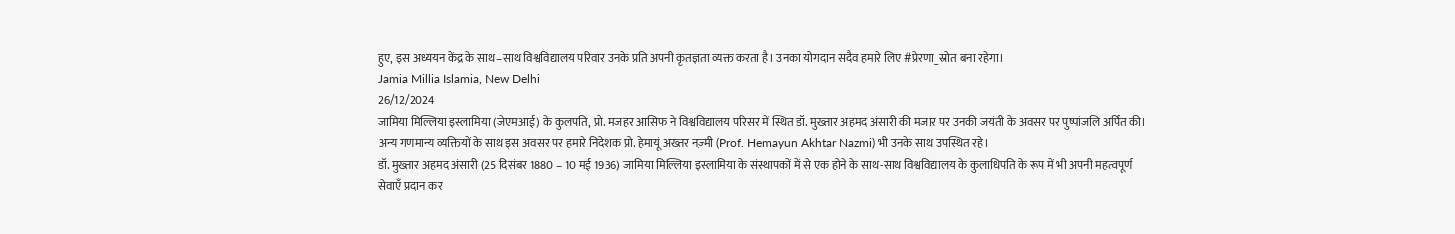हुए, इस अध्ययन केंद्र के साथ–साथ विश्वविद्यालय परिवार उनके प्रति अपनी कृतज्ञता व्यक्त करता है। उनका योगदान सदैव हमारे लिए #प्रेरणा_स्रोत बना रहेगा।
Jamia Millia Islamia, New Delhi
26/12/2024
जामिया मिल्लिया इस्लामिया (जेएमआई) के कुलपति, प्रो. मजहर आसिफ ने विश्वविद्यालय परिसर में स्थित डॉ. मुख्तार अहमद अंसारी की मजार पर उनकी जयंती के अवसर पर पुष्पांजलि अर्पित की। अन्य गणमान्य व्यक्तियों के साथ इस अवसर पर हमारे निदेशक प्रो. हेमायूं अख्तर नज़्मी (Prof. Hemayun Akhtar Nazmi) भी उनके साथ उपस्थित रहे।
डॉ. मुख्तार अहमद अंसारी (25 दिसंबर 1880 – 10 मई 1936) जामिया मिल्लिया इस्लामिया के संस्थापकों में से एक होने के साथ-साथ विश्वविद्यालय के कुलाधिपति के रूप में भी अपनी महत्वपूर्ण सेवाएँ प्रदान कर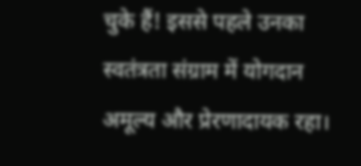चुके हैं! इससे पहले उनका स्वतंत्रता संग्राम में योगदान अमूल्य और प्रेरणादायक रहा।